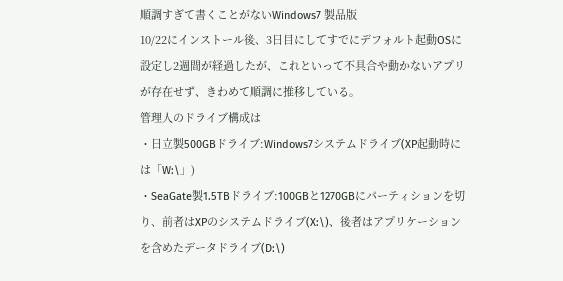順調すぎて書くことがないWindows7 製品版
10/22にインストール後、3日目にしてすでにデフォルト起動OSに設定し2週間が経過したが、これといって不具合や動かないアプリが存在せず、きわめて順調に推移している。
管理人のドライブ構成は
・日立製500GBドライブ:Windows7システムドライブ(XP起動時には「W:\」)
・SeaGate製1.5TBドライブ:100GBと1270GBにパーティションを切り、前者はXPのシステムドライブ(X:\)、後者はアプリケーションを含めたデータドライブ(D:\)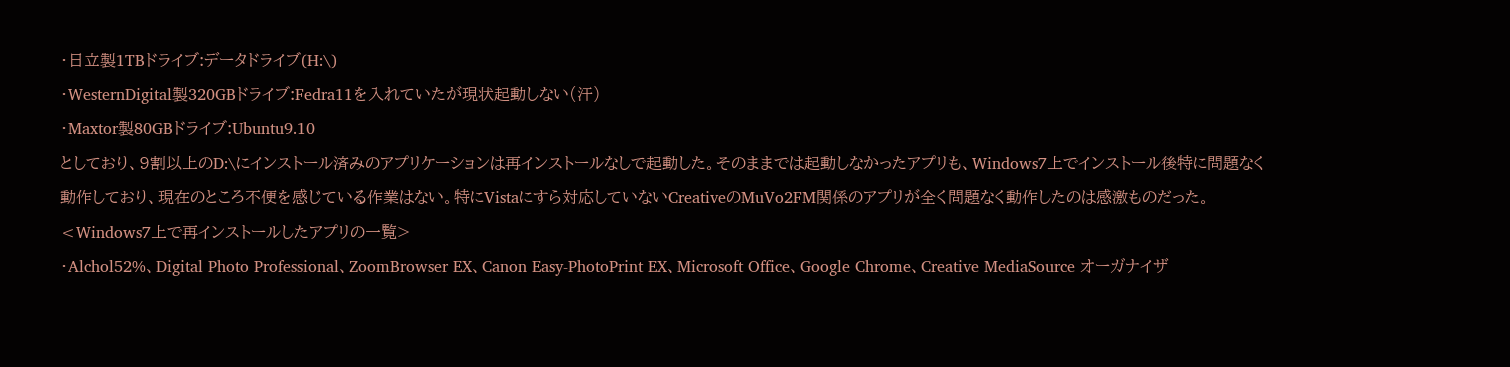・日立製1TBドライブ:データドライブ(H:\)
・WesternDigital製320GBドライブ:Fedra11を入れていたが現状起動しない(汗)
・Maxtor製80GBドライブ:Ubuntu9.10
としており、9割以上のD:\にインストール済みのアプリケーションは再インストールなしで起動した。そのままでは起動しなかったアプリも、Windows7上でインストール後特に問題なく動作しており、現在のところ不便を感じている作業はない。特にVistaにすら対応していないCreativeのMuVo2FM関係のアプリが全く問題なく動作したのは感激ものだった。
<Windows7上で再インストールしたアプリの一覧>
・Alchol52%、Digital Photo Professional、ZoomBrowser EX、Canon Easy-PhotoPrint EX、Microsoft Office、Google Chrome、Creative MediaSource オーガナイザ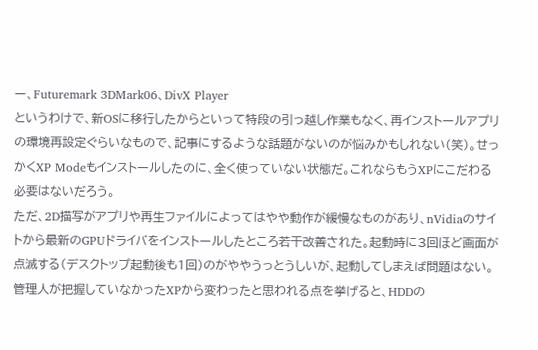ー、Futuremark 3DMark06、DivX Player
というわけで、新OSに移行したからといって特段の引っ越し作業もなく、再インストールアプリの環境再設定ぐらいなもので、記事にするような話題がないのが悩みかもしれない(笑)。せっかくXP Modeもインストールしたのに、全く使っていない状態だ。これならもうXPにこだわる必要はないだろう。
ただ、2D描写がアプリや再生ファイルによってはやや動作が緩慢なものがあり、nVidiaのサイトから最新のGPUドライバをインストールしたところ若干改善された。起動時に3回ほど画面が点滅する(デスクトップ起動後も1回)のがややうっとうしいが、起動してしまえば問題はない。
管理人が把握していなかったXPから変わったと思われる点を挙げると、HDDの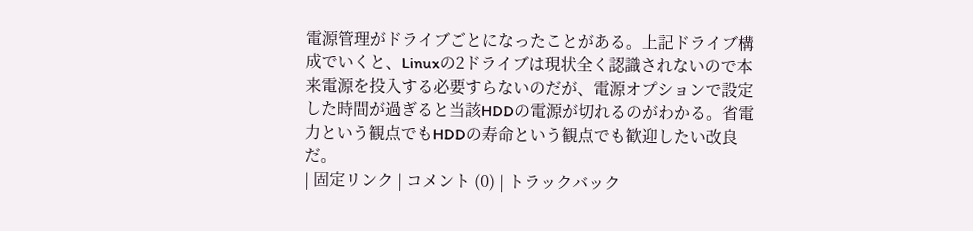電源管理がドライブごとになったことがある。上記ドライブ構成でいくと、Linuxの2ドライブは現状全く認識されないので本来電源を投入する必要すらないのだが、電源オプションで設定した時間が過ぎると当該HDDの電源が切れるのがわかる。省電力という観点でもHDDの寿命という観点でも歓迎したい改良だ。
| 固定リンク | コメント (0) | トラックバック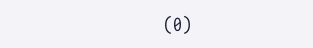(0)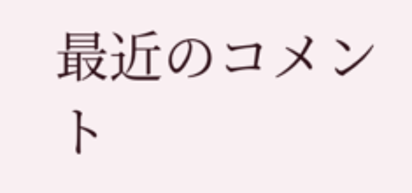最近のコメント